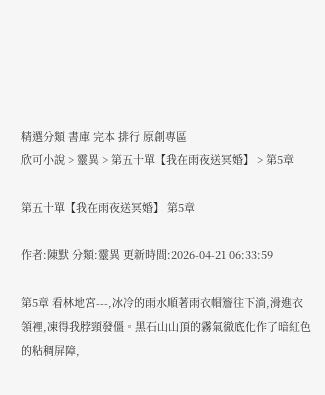精選分類 書庫 完本 排行 原創專區
欣可小說 > 靈異 > 第五十單【我在雨夜送冥婚】 > 第5章

第五十單【我在雨夜送冥婚】 第5章

作者:陳默 分類:靈異 更新時間:2026-04-21 06:33:59

第5章 看林地宮---,冰冷的雨水順著雨衣帽簷往下淌,滑進衣領裡,凍得我脖頸發僵。黑石山山頂的霧氣徹底化作了暗紅色的粘稠屏障,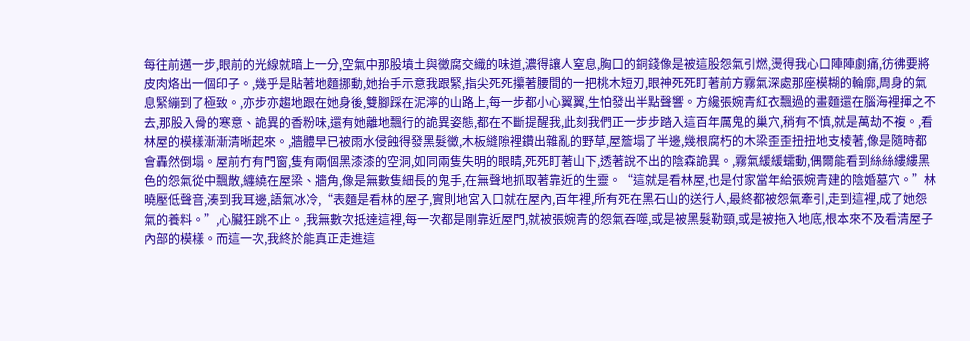每往前邁一步,眼前的光線就暗上一分,空氣中那股墳土與黴腐交織的味道,濃得讓人窒息,胸口的銅錢像是被這股怨氣引燃,燙得我心口陣陣劇痛,彷彿要將皮肉烙出一個印子。,幾乎是貼著地麵挪動,她抬手示意我跟緊,指尖死死攥著腰間的一把桃木短刃,眼神死死盯著前方霧氣深處那座模糊的輪廓,周身的氣息緊繃到了極致。,亦步亦趨地跟在她身後,雙腳踩在泥濘的山路上,每一步都小心翼翼,生怕發出半點聲響。方纔張婉青紅衣飄過的畫麵還在腦海裡揮之不去,那股入骨的寒意、詭異的香粉味,還有她離地飄行的詭異姿態,都在不斷提醒我,此刻我們正一步步踏入這百年厲鬼的巢穴,稍有不慎,就是萬劫不複。,看林屋的模樣漸漸清晰起來。,牆體早已被雨水侵蝕得發黑髮黴,木板縫隙裡鑽出雜亂的野草,屋簷塌了半邊,幾根腐朽的木梁歪歪扭扭地支棱著,像是隨時都會轟然倒塌。屋前冇有門窗,隻有兩個黑漆漆的空洞,如同兩隻失明的眼睛,死死盯著山下,透著說不出的陰森詭異。,霧氣緩緩蠕動,偶爾能看到絲絲縷縷黑色的怨氣從中飄散,纏繞在屋梁、牆角,像是無數隻細長的鬼手,在無聲地抓取著靠近的生靈。“這就是看林屋,也是付家當年給張婉青建的陰婚墓穴。”林曉壓低聲音,湊到我耳邊,語氣冰冷,“表麵是看林的屋子,實則地宮入口就在屋內,百年裡,所有死在黑石山的送行人,最終都被怨氣牽引,走到這裡,成了她怨氣的養料。”,心臟狂跳不止。,我無數次抵達這裡,每一次都是剛靠近屋門,就被張婉青的怨氣吞噬,或是被黑髮勒頸,或是被拖入地底,根本來不及看清屋子內部的模樣。而這一次,我終於能真正走進這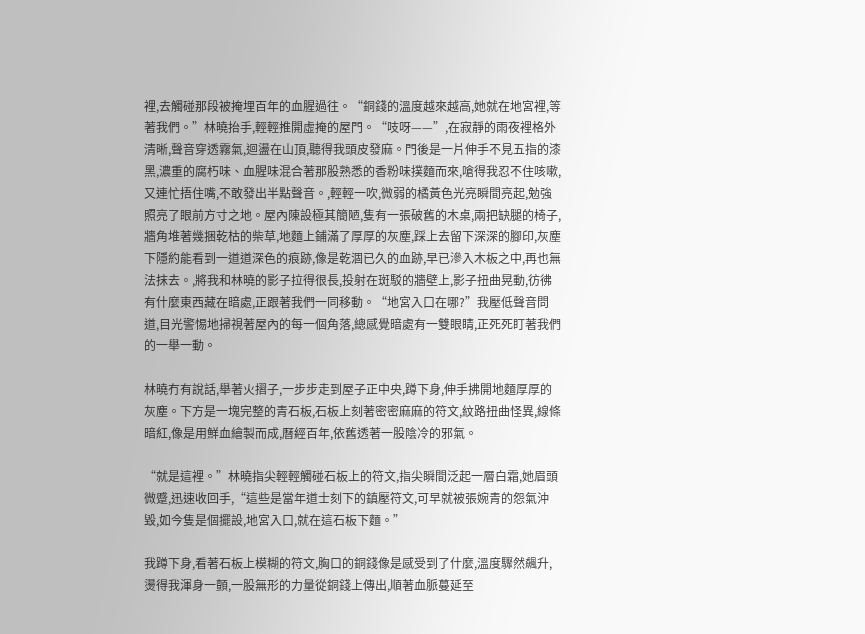裡,去觸碰那段被掩埋百年的血腥過往。“銅錢的溫度越來越高,她就在地宮裡,等著我們。”林曉抬手,輕輕推開虛掩的屋門。“吱呀——”,在寂靜的雨夜裡格外清晰,聲音穿透霧氣,迴盪在山頂,聽得我頭皮發麻。門後是一片伸手不見五指的漆黑,濃重的腐朽味、血腥味混合著那股熟悉的香粉味撲麵而來,嗆得我忍不住咳嗽,又連忙捂住嘴,不敢發出半點聲音。,輕輕一吹,微弱的橘黃色光亮瞬間亮起,勉強照亮了眼前方寸之地。屋內陳設極其簡陋,隻有一張破舊的木桌,兩把缺腿的椅子,牆角堆著幾捆乾枯的柴草,地麵上鋪滿了厚厚的灰塵,踩上去留下深深的腳印,灰塵下隱約能看到一道道深色的痕跡,像是乾涸已久的血跡,早已滲入木板之中,再也無法抹去。,將我和林曉的影子拉得很長,投射在斑駁的牆壁上,影子扭曲晃動,彷彿有什麼東西藏在暗處,正跟著我們一同移動。“地宮入口在哪?”我壓低聲音問道,目光警惕地掃視著屋內的每一個角落,總感覺暗處有一雙眼睛,正死死盯著我們的一舉一動。

林曉冇有說話,舉著火摺子,一步步走到屋子正中央,蹲下身,伸手拂開地麵厚厚的灰塵。下方是一塊完整的青石板,石板上刻著密密麻麻的符文,紋路扭曲怪異,線條暗紅,像是用鮮血繪製而成,曆經百年,依舊透著一股陰冷的邪氣。

“就是這裡。”林曉指尖輕輕觸碰石板上的符文,指尖瞬間泛起一層白霜,她眉頭微蹙,迅速收回手,“這些是當年道士刻下的鎮壓符文,可早就被張婉青的怨氣沖毀,如今隻是個擺設,地宮入口,就在這石板下麵。”

我蹲下身,看著石板上模糊的符文,胸口的銅錢像是感受到了什麼,溫度驟然飆升,燙得我渾身一顫,一股無形的力量從銅錢上傳出,順著血脈蔓延至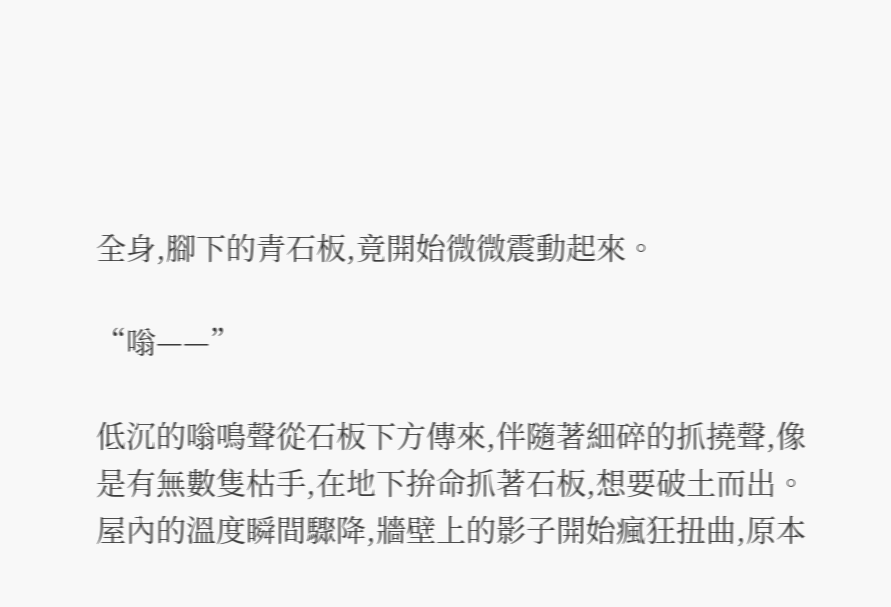全身,腳下的青石板,竟開始微微震動起來。

“嗡——”

低沉的嗡鳴聲從石板下方傳來,伴隨著細碎的抓撓聲,像是有無數隻枯手,在地下拚命抓著石板,想要破土而出。屋內的溫度瞬間驟降,牆壁上的影子開始瘋狂扭曲,原本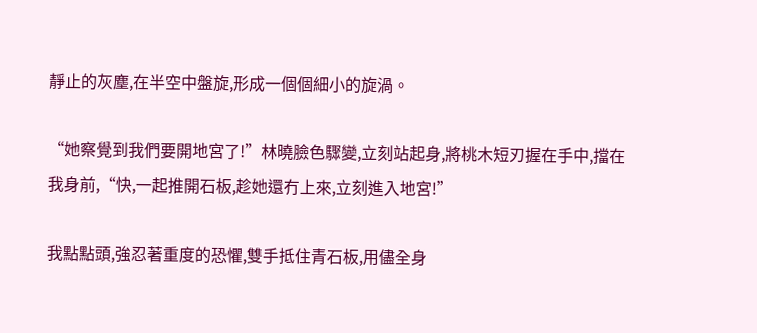靜止的灰塵,在半空中盤旋,形成一個個細小的旋渦。

“她察覺到我們要開地宮了!”林曉臉色驟變,立刻站起身,將桃木短刃握在手中,擋在我身前,“快,一起推開石板,趁她還冇上來,立刻進入地宮!”

我點點頭,強忍著重度的恐懼,雙手抵住青石板,用儘全身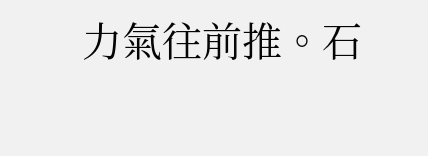力氣往前推。石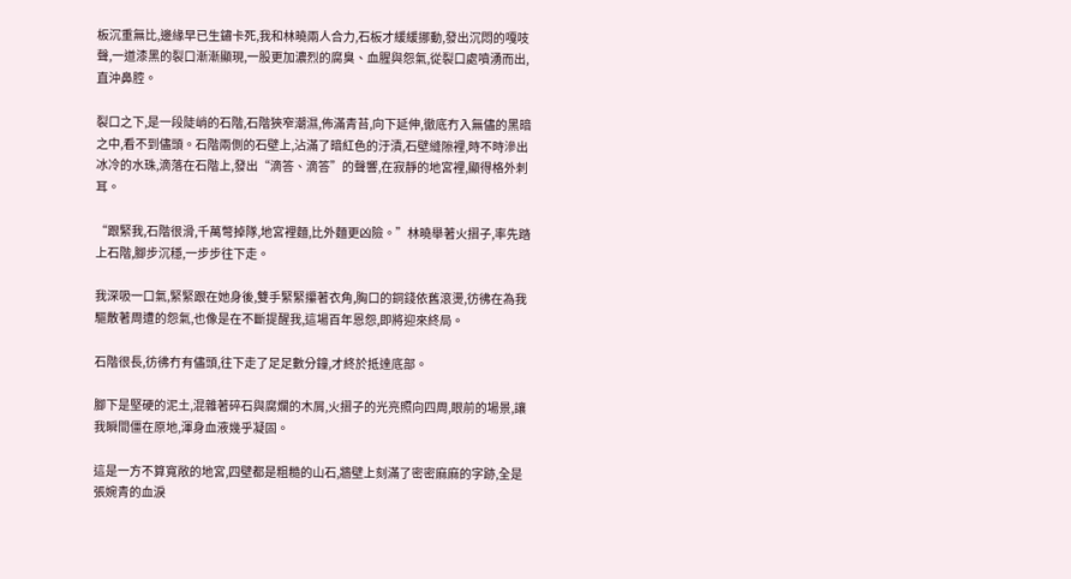板沉重無比,邊緣早已生鏽卡死,我和林曉兩人合力,石板才緩緩挪動,發出沉悶的嘎吱聲,一道漆黑的裂口漸漸顯現,一股更加濃烈的腐臭、血腥與怨氣,從裂口處噴湧而出,直沖鼻腔。

裂口之下,是一段陡峭的石階,石階狹窄潮濕,佈滿青苔,向下延伸,徹底冇入無儘的黑暗之中,看不到儘頭。石階兩側的石壁上,沾滿了暗紅色的汙漬,石壁縫隙裡,時不時滲出冰冷的水珠,滴落在石階上,發出“滴答、滴答”的聲響,在寂靜的地宮裡,顯得格外刺耳。

“跟緊我,石階很滑,千萬彆掉隊,地宮裡麵,比外麵更凶險。”林曉舉著火摺子,率先踏上石階,腳步沉穩,一步步往下走。

我深吸一口氣,緊緊跟在她身後,雙手緊緊攥著衣角,胸口的銅錢依舊滾燙,彷彿在為我驅散著周遭的怨氣,也像是在不斷提醒我,這場百年恩怨,即將迎來終局。

石階很長,彷彿冇有儘頭,往下走了足足數分鐘,才終於抵達底部。

腳下是堅硬的泥土,混雜著碎石與腐爛的木屑,火摺子的光亮照向四周,眼前的場景,讓我瞬間僵在原地,渾身血液幾乎凝固。

這是一方不算寬敞的地宮,四壁都是粗糙的山石,牆壁上刻滿了密密麻麻的字跡,全是張婉青的血淚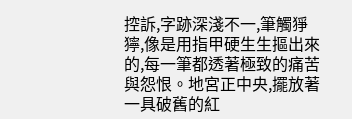控訴,字跡深淺不一,筆觸猙獰,像是用指甲硬生生摳出來的,每一筆都透著極致的痛苦與怨恨。地宮正中央,擺放著一具破舊的紅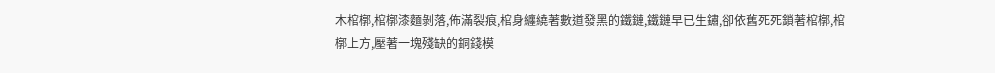木棺槨,棺槨漆麵剝落,佈滿裂痕,棺身纏繞著數道發黑的鐵鏈,鐵鏈早已生鏽,卻依舊死死鎖著棺槨,棺槨上方,壓著一塊殘缺的銅錢模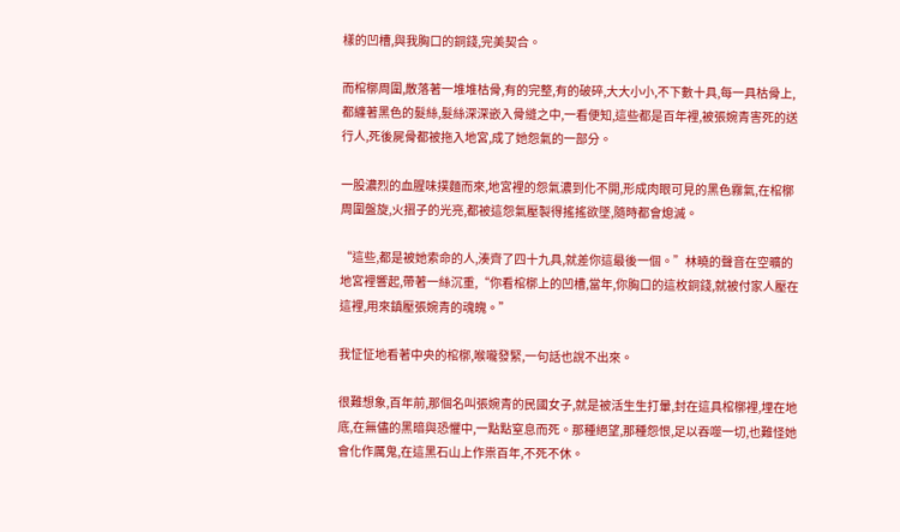樣的凹槽,與我胸口的銅錢,完美契合。

而棺槨周圍,散落著一堆堆枯骨,有的完整,有的破碎,大大小小,不下數十具,每一具枯骨上,都纏著黑色的髮絲,髮絲深深嵌入骨縫之中,一看便知,這些都是百年裡,被張婉青害死的送行人,死後屍骨都被拖入地宮,成了她怨氣的一部分。

一股濃烈的血腥味撲麵而來,地宮裡的怨氣濃到化不開,形成肉眼可見的黑色霧氣,在棺槨周圍盤旋,火摺子的光亮,都被這怨氣壓製得搖搖欲墜,隨時都會熄滅。

“這些,都是被她索命的人,湊齊了四十九具,就差你這最後一個。”林曉的聲音在空曠的地宮裡響起,帶著一絲沉重,“你看棺槨上的凹槽,當年,你胸口的這枚銅錢,就被付家人壓在這裡,用來鎮壓張婉青的魂魄。”

我怔怔地看著中央的棺槨,喉嚨發緊,一句話也說不出來。

很難想象,百年前,那個名叫張婉青的民國女子,就是被活生生打暈,封在這具棺槨裡,埋在地底,在無儘的黑暗與恐懼中,一點點窒息而死。那種絕望,那種怨恨,足以吞噬一切,也難怪她會化作厲鬼,在這黑石山上作祟百年,不死不休。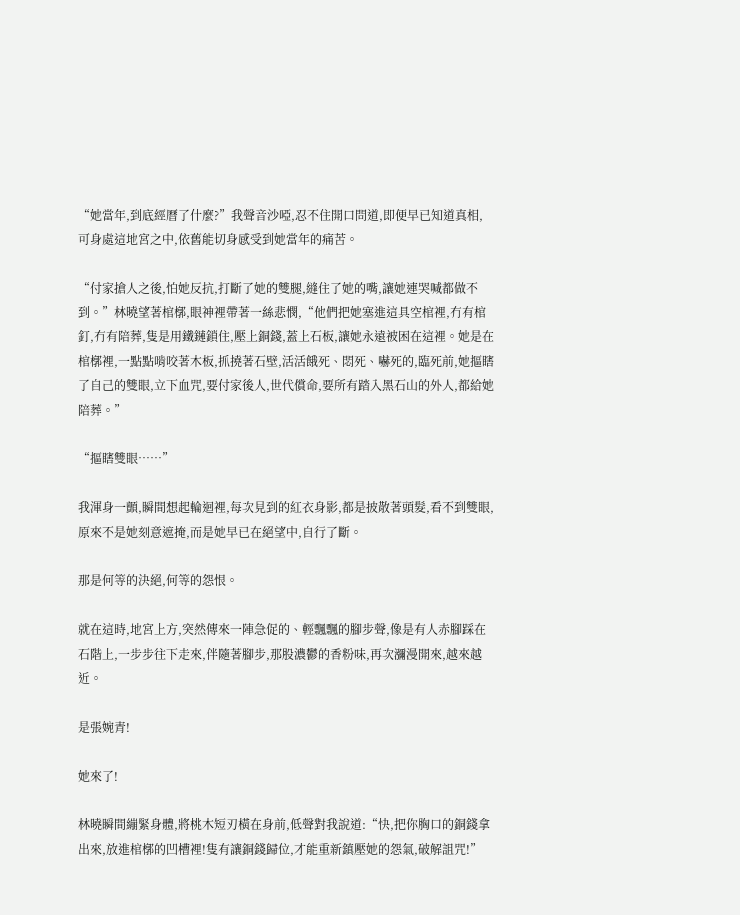“她當年,到底經曆了什麼?”我聲音沙啞,忍不住開口問道,即便早已知道真相,可身處這地宮之中,依舊能切身感受到她當年的痛苦。

“付家搶人之後,怕她反抗,打斷了她的雙腿,縫住了她的嘴,讓她連哭喊都做不到。”林曉望著棺槨,眼神裡帶著一絲悲憫,“他們把她塞進這具空棺裡,冇有棺釘,冇有陪葬,隻是用鐵鏈鎖住,壓上銅錢,蓋上石板,讓她永遠被困在這裡。她是在棺槨裡,一點點啃咬著木板,抓撓著石壁,活活餓死、悶死、嚇死的,臨死前,她摳瞎了自己的雙眼,立下血咒,要付家後人,世代償命,要所有踏入黑石山的外人,都給她陪葬。”

“摳瞎雙眼……”

我渾身一顫,瞬間想起輪迴裡,每次見到的紅衣身影,都是披散著頭髮,看不到雙眼,原來不是她刻意遮掩,而是她早已在絕望中,自行了斷。

那是何等的決絕,何等的怨恨。

就在這時,地宮上方,突然傳來一陣急促的、輕飄飄的腳步聲,像是有人赤腳踩在石階上,一步步往下走來,伴隨著腳步,那股濃鬱的香粉味,再次瀰漫開來,越來越近。

是張婉青!

她來了!

林曉瞬間繃緊身體,將桃木短刃橫在身前,低聲對我說道:“快,把你胸口的銅錢拿出來,放進棺槨的凹槽裡!隻有讓銅錢歸位,才能重新鎮壓她的怨氣,破解詛咒!”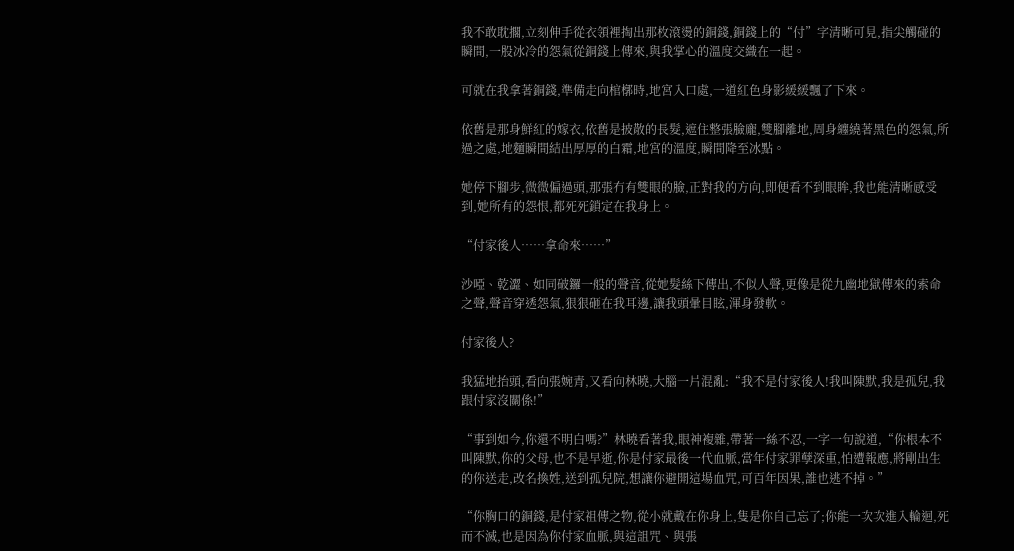我不敢耽擱,立刻伸手從衣領裡掏出那枚滾燙的銅錢,銅錢上的“付”字清晰可見,指尖觸碰的瞬間,一股冰冷的怨氣從銅錢上傳來,與我掌心的溫度交織在一起。

可就在我拿著銅錢,準備走向棺槨時,地宮入口處,一道紅色身影緩緩飄了下來。

依舊是那身鮮紅的嫁衣,依舊是披散的長髮,遮住整張臉龐,雙腳離地,周身纏繞著黑色的怨氣,所過之處,地麵瞬間結出厚厚的白霜,地宮的溫度,瞬間降至冰點。

她停下腳步,微微偏過頭,那張冇有雙眼的臉,正對我的方向,即便看不到眼眸,我也能清晰感受到,她所有的怨恨,都死死鎖定在我身上。

“付家後人……拿命來……”

沙啞、乾澀、如同破鑼一般的聲音,從她髮絲下傳出,不似人聲,更像是從九幽地獄傳來的索命之聲,聲音穿透怨氣,狠狠砸在我耳邊,讓我頭暈目眩,渾身發軟。

付家後人?

我猛地抬頭,看向張婉青,又看向林曉,大腦一片混亂:“我不是付家後人!我叫陳默,我是孤兒,我跟付家沒關係!”

“事到如今,你還不明白嗎?”林曉看著我,眼神複雜,帶著一絲不忍,一字一句說道,“你根本不叫陳默,你的父母,也不是早逝,你是付家最後一代血脈,當年付家罪孽深重,怕遭報應,將剛出生的你送走,改名換姓,送到孤兒院,想讓你避開這場血咒,可百年因果,誰也逃不掉。”

“你胸口的銅錢,是付家祖傳之物,從小就戴在你身上,隻是你自己忘了;你能一次次進入輪迴,死而不滅,也是因為你付家血脈,與這詛咒、與張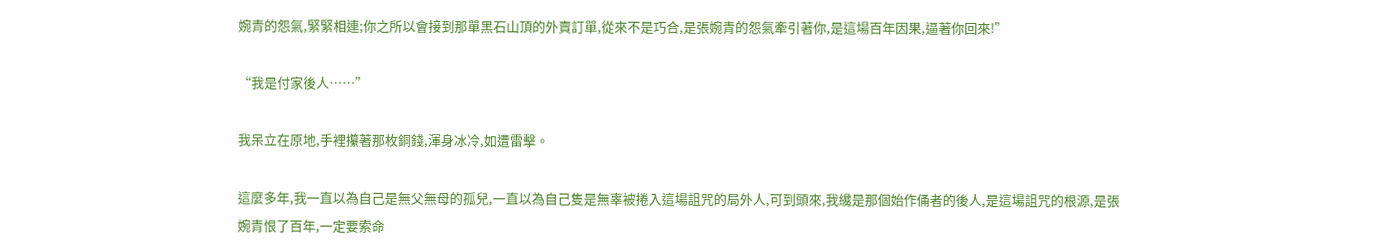婉青的怨氣,緊緊相連;你之所以會接到那單黑石山頂的外賣訂單,從來不是巧合,是張婉青的怨氣牽引著你,是這場百年因果,逼著你回來!”

“我是付家後人……”

我呆立在原地,手裡攥著那枚銅錢,渾身冰冷,如遭雷擊。

這麼多年,我一直以為自己是無父無母的孤兒,一直以為自己隻是無辜被捲入這場詛咒的局外人,可到頭來,我纔是那個始作俑者的後人,是這場詛咒的根源,是張婉青恨了百年,一定要索命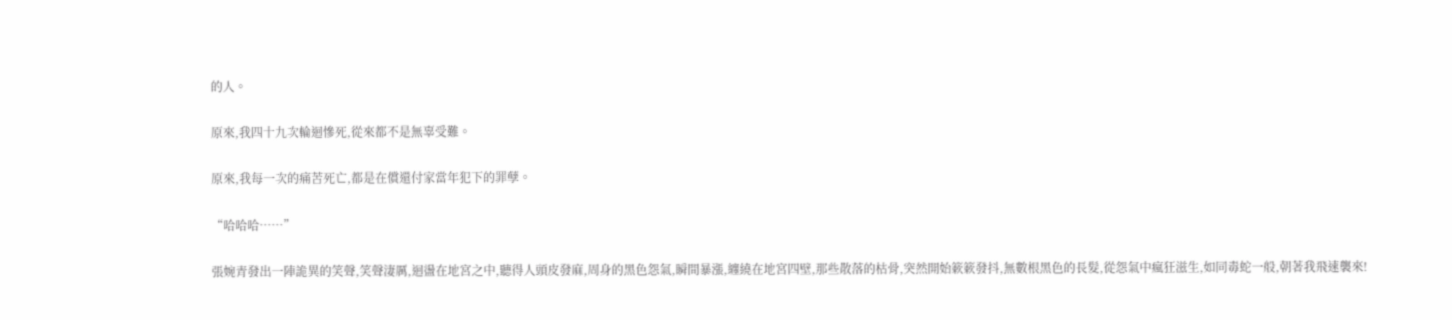的人。

原來,我四十九次輪迴慘死,從來都不是無辜受難。

原來,我每一次的痛苦死亡,都是在償還付家當年犯下的罪孽。

“哈哈哈……”

張婉青發出一陣詭異的笑聲,笑聲淒厲,迴盪在地宮之中,聽得人頭皮發麻,周身的黑色怨氣,瞬間暴漲,纏繞在地宮四壁,那些散落的枯骨,突然開始簌簌發抖,無數根黑色的長髮,從怨氣中瘋狂滋生,如同毒蛇一般,朝著我飛速襲來!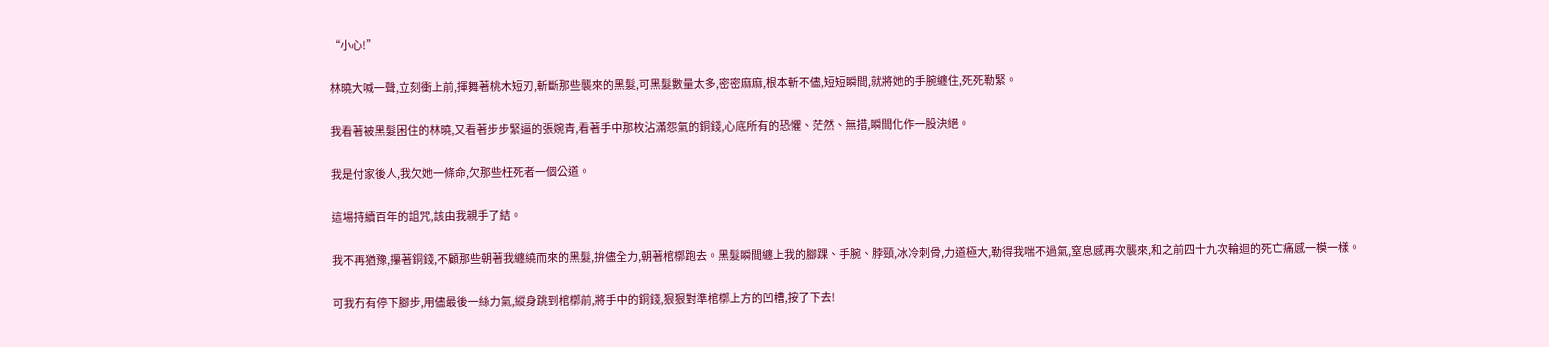“小心!”

林曉大喊一聲,立刻衝上前,揮舞著桃木短刃,斬斷那些襲來的黑髮,可黑髮數量太多,密密麻麻,根本斬不儘,短短瞬間,就將她的手腕纏住,死死勒緊。

我看著被黑髮困住的林曉,又看著步步緊逼的張婉青,看著手中那枚沾滿怨氣的銅錢,心底所有的恐懼、茫然、無措,瞬間化作一股決絕。

我是付家後人,我欠她一條命,欠那些枉死者一個公道。

這場持續百年的詛咒,該由我親手了結。

我不再猶豫,攥著銅錢,不顧那些朝著我纏繞而來的黑髮,拚儘全力,朝著棺槨跑去。黑髮瞬間纏上我的腳踝、手腕、脖頸,冰冷刺骨,力道極大,勒得我喘不過氣,窒息感再次襲來,和之前四十九次輪迴的死亡痛感一模一樣。

可我冇有停下腳步,用儘最後一絲力氣,縱身跳到棺槨前,將手中的銅錢,狠狠對準棺槨上方的凹槽,按了下去!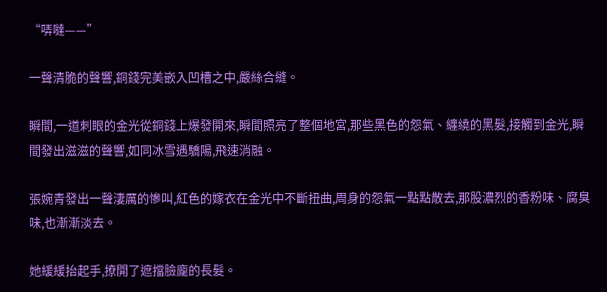“哢噠——”

一聲清脆的聲響,銅錢完美嵌入凹槽之中,嚴絲合縫。

瞬間,一道刺眼的金光從銅錢上爆發開來,瞬間照亮了整個地宮,那些黑色的怨氣、纏繞的黑髮,接觸到金光,瞬間發出滋滋的聲響,如同冰雪遇驕陽,飛速消融。

張婉青發出一聲淒厲的慘叫,紅色的嫁衣在金光中不斷扭曲,周身的怨氣一點點散去,那股濃烈的香粉味、腐臭味,也漸漸淡去。

她緩緩抬起手,撩開了遮擋臉龐的長髮。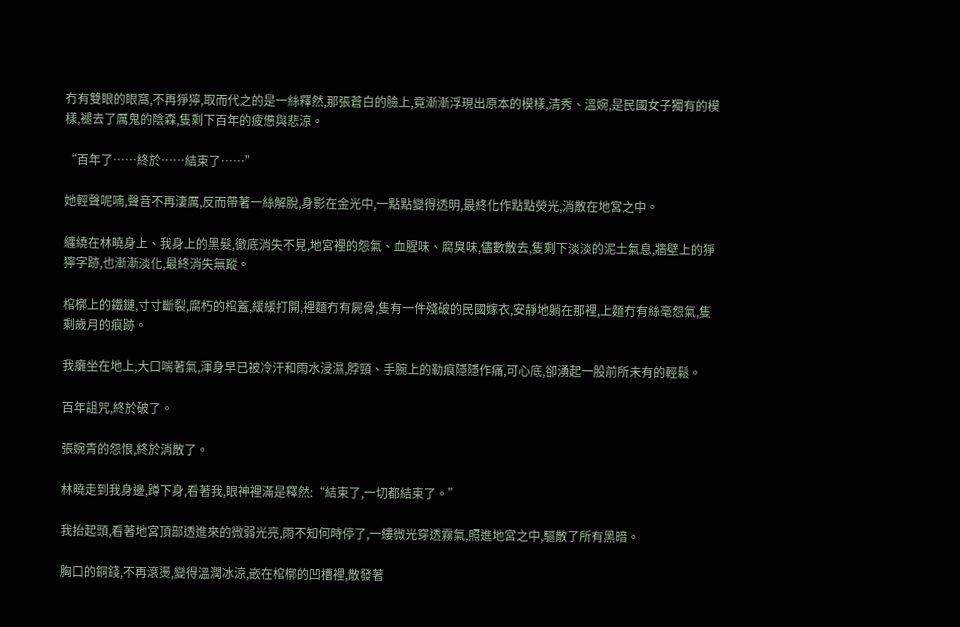冇有雙眼的眼窩,不再猙獰,取而代之的是一絲釋然,那張蒼白的臉上,竟漸漸浮現出原本的模樣,清秀、溫婉,是民國女子獨有的模樣,褪去了厲鬼的陰森,隻剩下百年的疲憊與悲涼。

“百年了……終於……結束了……”

她輕聲呢喃,聲音不再淒厲,反而帶著一絲解脫,身影在金光中,一點點變得透明,最終化作點點熒光,消散在地宮之中。

纏繞在林曉身上、我身上的黑髮,徹底消失不見,地宮裡的怨氣、血腥味、腐臭味,儘數散去,隻剩下淡淡的泥土氣息,牆壁上的猙獰字跡,也漸漸淡化,最終消失無蹤。

棺槨上的鐵鏈,寸寸斷裂,腐朽的棺蓋,緩緩打開,裡麵冇有屍骨,隻有一件殘破的民國嫁衣,安靜地躺在那裡,上麵冇有絲毫怨氣,隻剩歲月的痕跡。

我癱坐在地上,大口喘著氣,渾身早已被冷汗和雨水浸濕,脖頸、手腕上的勒痕隱隱作痛,可心底,卻湧起一股前所未有的輕鬆。

百年詛咒,終於破了。

張婉青的怨恨,終於消散了。

林曉走到我身邊,蹲下身,看著我,眼神裡滿是釋然:“結束了,一切都結束了。”

我抬起頭,看著地宮頂部透進來的微弱光亮,雨不知何時停了,一縷微光穿透霧氣,照進地宮之中,驅散了所有黑暗。

胸口的銅錢,不再滾燙,變得溫潤冰涼,嵌在棺槨的凹槽裡,散發著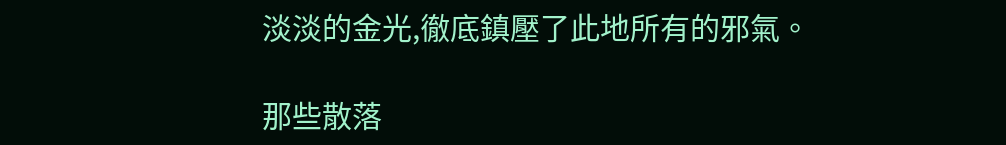淡淡的金光,徹底鎮壓了此地所有的邪氣。

那些散落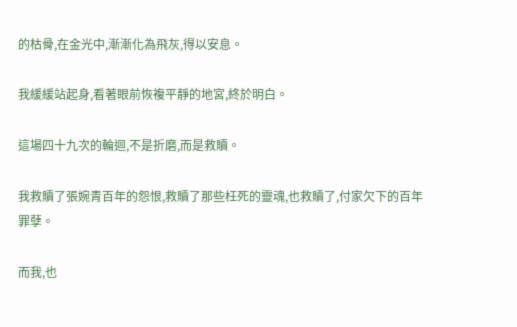的枯骨,在金光中,漸漸化為飛灰,得以安息。

我緩緩站起身,看著眼前恢複平靜的地宮,終於明白。

這場四十九次的輪迴,不是折磨,而是救贖。

我救贖了張婉青百年的怨恨,救贖了那些枉死的靈魂,也救贖了,付家欠下的百年罪孽。

而我,也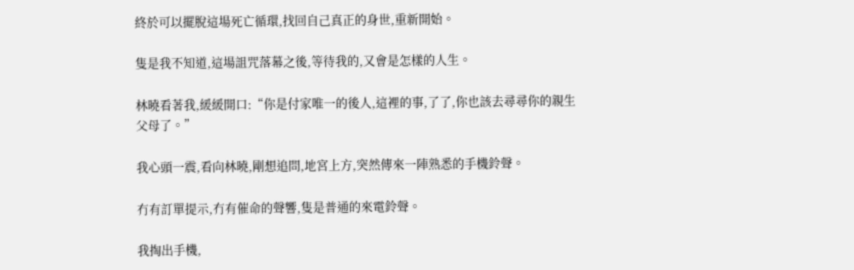終於可以擺脫這場死亡循環,找回自己真正的身世,重新開始。

隻是我不知道,這場詛咒落幕之後,等待我的,又會是怎樣的人生。

林曉看著我,緩緩開口:“你是付家唯一的後人,這裡的事,了了,你也該去尋尋你的親生父母了。”

我心頭一震,看向林曉,剛想追問,地宮上方,突然傳來一陣熟悉的手機鈴聲。

冇有訂單提示,冇有催命的聲響,隻是普通的來電鈴聲。

我掏出手機,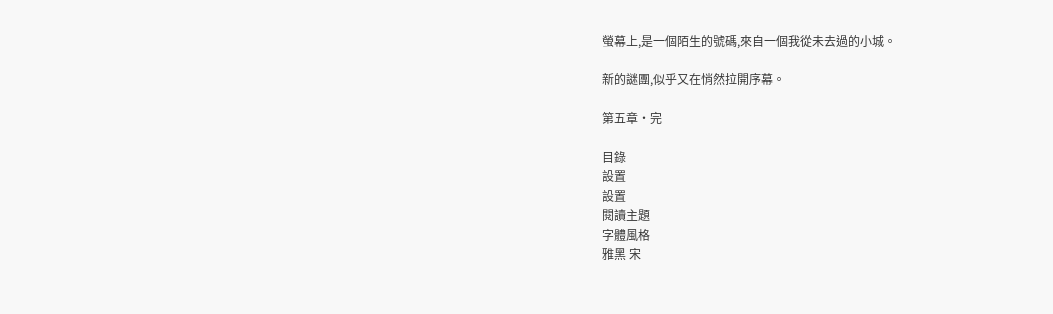螢幕上,是一個陌生的號碼,來自一個我從未去過的小城。

新的謎團,似乎又在悄然拉開序幕。

第五章·完

目錄
設置
設置
閱讀主題
字體風格
雅黑 宋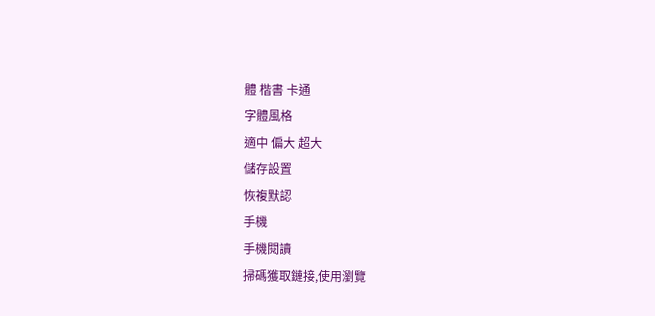體 楷書 卡通
字體風格
適中 偏大 超大
儲存設置
恢複默認
手機
手機閱讀
掃碼獲取鏈接,使用瀏覽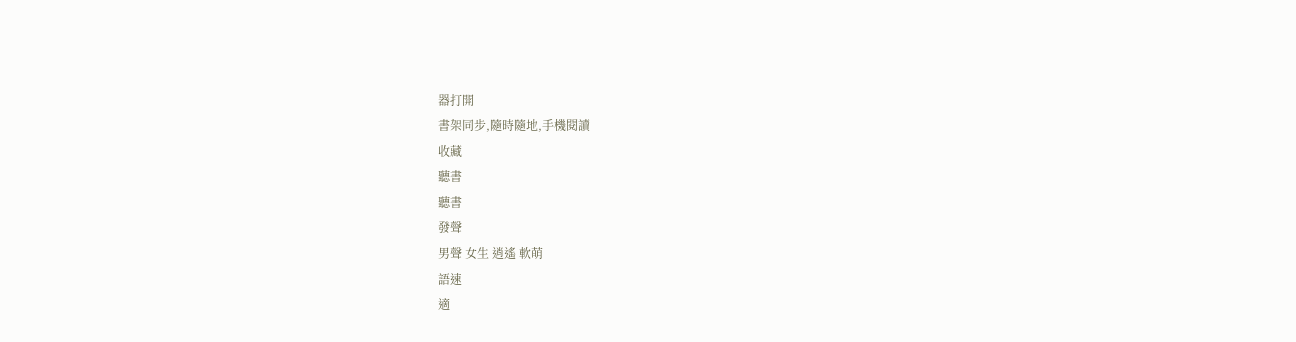器打開
書架同步,隨時隨地,手機閱讀
收藏
聽書
聽書
發聲
男聲 女生 逍遙 軟萌
語速
適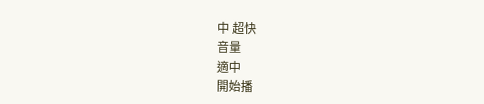中 超快
音量
適中
開始播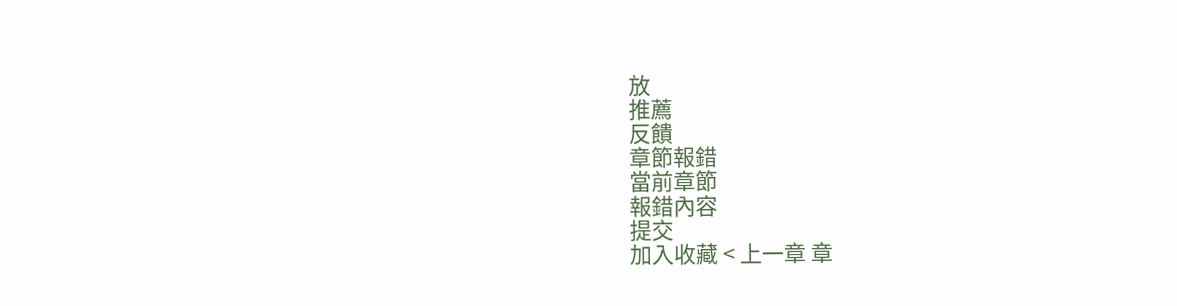放
推薦
反饋
章節報錯
當前章節
報錯內容
提交
加入收藏 < 上一章 章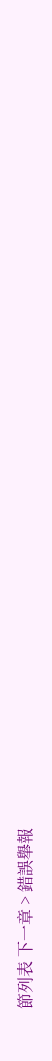節列表 下一章 > 錯誤舉報